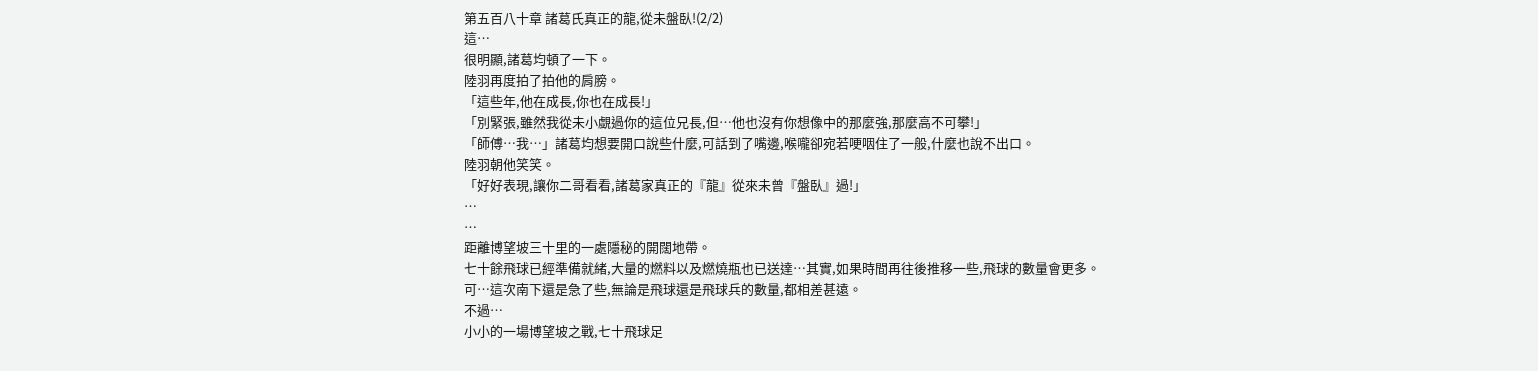第五百八十章 諸葛氏真正的龍,從未盤臥!(2/2)
這…
很明顯,諸葛均頓了一下。
陸羽再度拍了拍他的肩膀。
「這些年,他在成長,你也在成長!」
「別緊張,雖然我從未小覷過你的這位兄長,但…他也沒有你想像中的那麼強,那麼高不可攀!」
「師傅…我…」諸葛均想要開口說些什麼,可話到了嘴邊,喉嚨卻宛若哽咽住了一般,什麼也說不出口。
陸羽朝他笑笑。
「好好表現,讓你二哥看看,諸葛家真正的『龍』從來未曾『盤臥』過!」
…
…
距離博望坡三十里的一處隱秘的開闊地帶。
七十餘飛球已經準備就緒,大量的燃料以及燃燒瓶也已送達…其實,如果時間再往後推移一些,飛球的數量會更多。
可…這次南下還是急了些,無論是飛球還是飛球兵的數量,都相差甚遠。
不過…
小小的一場博望坡之戰,七十飛球足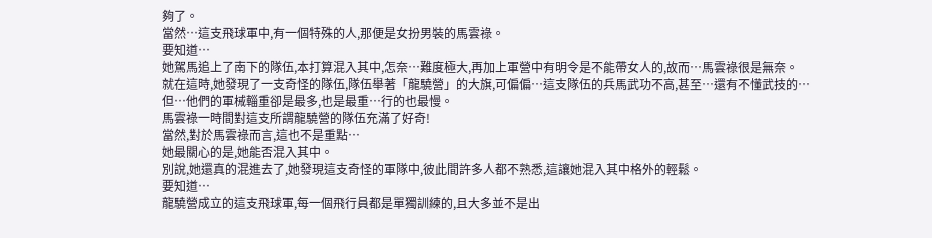夠了。
當然…這支飛球軍中,有一個特殊的人,那便是女扮男裝的馬雲祿。
要知道…
她駕馬追上了南下的隊伍,本打算混入其中,怎奈…難度極大,再加上軍營中有明令是不能帶女人的,故而…馬雲祿很是無奈。
就在這時,她發現了一支奇怪的隊伍,隊伍舉著「龍驍營」的大旗,可偏偏…這支隊伍的兵馬武功不高,甚至…還有不懂武技的…
但…他們的軍械輜重卻是最多,也是最重…行的也最慢。
馬雲祿一時間對這支所謂龍驍營的隊伍充滿了好奇!
當然,對於馬雲祿而言,這也不是重點…
她最關心的是,她能否混入其中。
別說,她還真的混進去了,她發現這支奇怪的軍隊中,彼此間許多人都不熟悉,這讓她混入其中格外的輕鬆。
要知道…
龍驍營成立的這支飛球軍,每一個飛行員都是單獨訓練的,且大多並不是出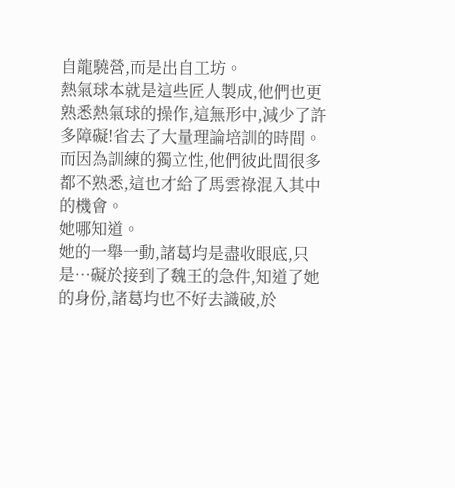自龍驍營,而是出自工坊。
熱氣球本就是這些匠人製成,他們也更熟悉熱氣球的操作,這無形中,減少了許多障礙!省去了大量理論培訓的時間。
而因為訓練的獨立性,他們彼此間很多都不熟悉,這也才給了馬雲祿混入其中的機會。
她哪知道。
她的一舉一動,諸葛均是盡收眼底,只是…礙於接到了魏王的急件,知道了她的身份,諸葛均也不好去識破,於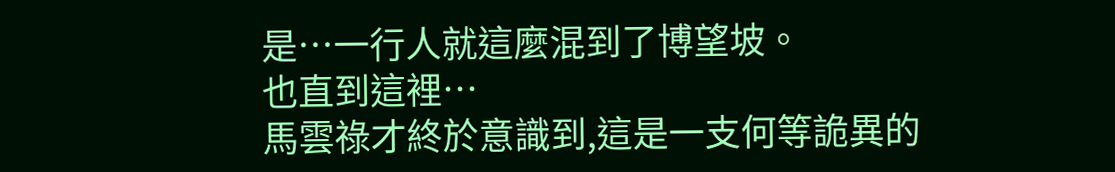是…一行人就這麼混到了博望坡。
也直到這裡…
馬雲祿才終於意識到,這是一支何等詭異的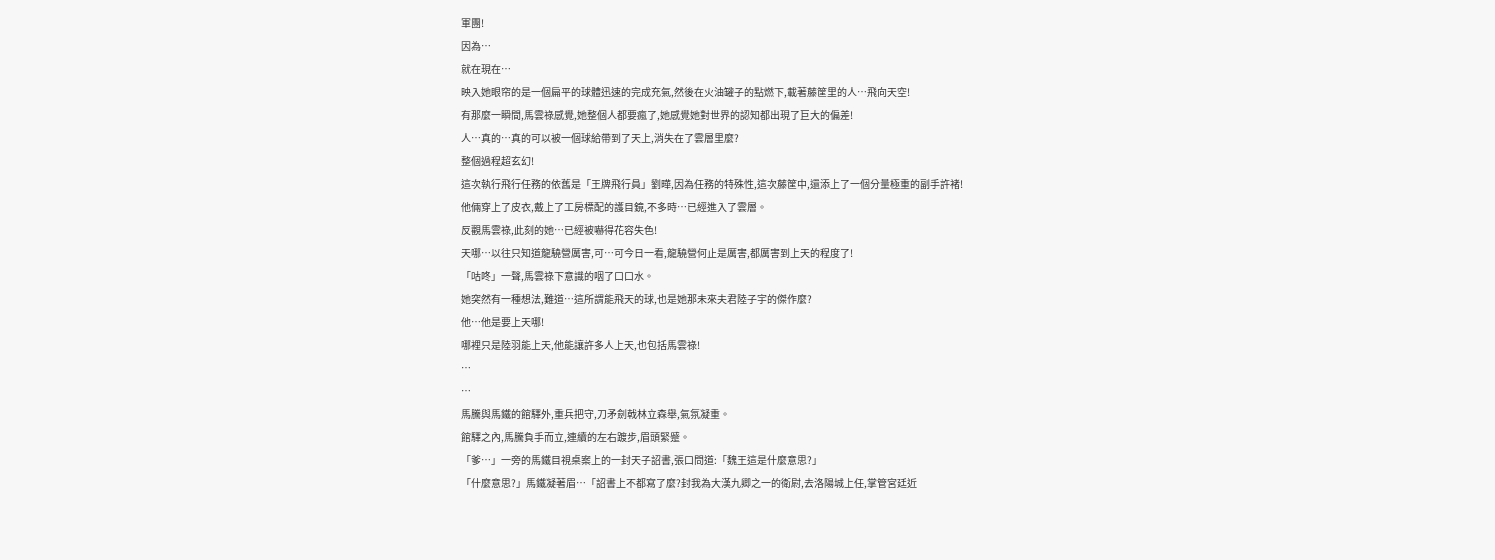軍團!
因為…
就在現在…
映入她眼帘的是一個扁平的球體迅速的完成充氣,然後在火油罐子的點燃下,載著藤筐里的人…飛向天空!
有那麼一瞬間,馬雲祿感覺,她整個人都要瘋了,她感覺她對世界的認知都出現了巨大的偏差!
人…真的…真的可以被一個球給帶到了天上,消失在了雲層里麼?
整個過程超玄幻!
這次執行飛行任務的依舊是「王牌飛行員」劉曄,因為任務的特殊性,這次藤筐中,還添上了一個分量極重的副手許褚!
他倆穿上了皮衣,戴上了工房標配的護目鏡,不多時…已經進入了雲層。
反觀馬雲祿,此刻的她…已經被嚇得花容失色!
天哪…以往只知道龍驍營厲害,可…可今日一看,龍驍營何止是厲害,都厲害到上天的程度了!
「咕咚」一聲,馬雲祿下意識的咽了口口水。
她突然有一種想法,難道…這所謂能飛天的球,也是她那未來夫君陸子宇的傑作麼?
他…他是要上天哪!
哪裡只是陸羽能上天,他能讓許多人上天,也包括馬雲祿!
…
…
馬騰與馬鐵的館驛外,重兵把守,刀矛劍戟林立森舉,氣氛凝重。
館驛之內,馬騰負手而立,連續的左右踱步,眉頭緊蹙。
「爹…」一旁的馬鐵目視桌案上的一封天子詔書,張口問道:「魏王這是什麼意思?」
「什麼意思?」馬鐵凝著眉…「詔書上不都寫了麼?封我為大漢九卿之一的衛尉,去洛陽城上任,掌管宮廷近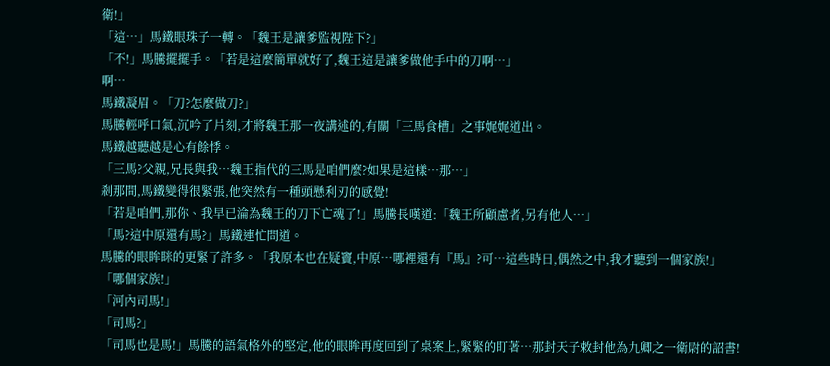衛!」
「這…」馬鐵眼珠子一轉。「魏王是讓爹監視陛下?」
「不!」馬騰擺擺手。「若是這麼簡單就好了,魏王這是讓爹做他手中的刀啊…」
啊…
馬鐵凝眉。「刀?怎麼做刀?」
馬騰輕呼口氣,沉吟了片刻,才將魏王那一夜講述的,有關「三馬食槽」之事娓娓道出。
馬鐵越聽越是心有餘悸。
「三馬?父親,兄長與我…魏王指代的三馬是咱們麼?如果是這樣…那…」
剎那間,馬鐵變得很緊張,他突然有一種頭懸利刃的感覺!
「若是咱們,那你、我早已淪為魏王的刀下亡魂了!」馬騰長嘆道:「魏王所顧慮者,另有他人…」
「馬?這中原還有馬?」馬鐵連忙問道。
馬騰的眼眸眯的更緊了許多。「我原本也在疑竇,中原…哪裡還有『馬』?可…這些時日,偶然之中,我才聽到一個家族!」
「哪個家族!」
「河內司馬!」
「司馬?」
「司馬也是馬!」馬騰的語氣格外的堅定,他的眼眸再度回到了桌案上,緊緊的盯著…那封天子敕封他為九卿之一衛尉的詔書!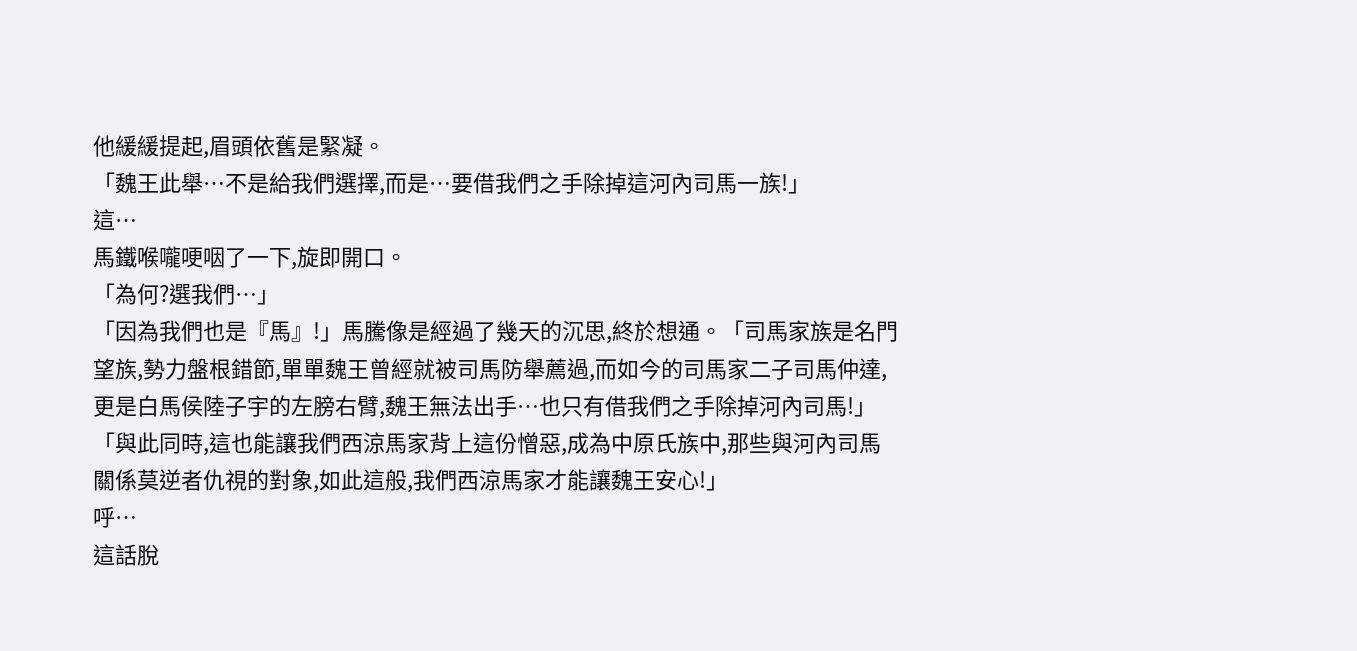他緩緩提起,眉頭依舊是緊凝。
「魏王此舉…不是給我們選擇,而是…要借我們之手除掉這河內司馬一族!」
這…
馬鐵喉嚨哽咽了一下,旋即開口。
「為何?選我們…」
「因為我們也是『馬』!」馬騰像是經過了幾天的沉思,終於想通。「司馬家族是名門望族,勢力盤根錯節,單單魏王曾經就被司馬防舉薦過,而如今的司馬家二子司馬仲達,更是白馬侯陸子宇的左膀右臂,魏王無法出手…也只有借我們之手除掉河內司馬!」
「與此同時,這也能讓我們西涼馬家背上這份憎惡,成為中原氏族中,那些與河內司馬關係莫逆者仇視的對象,如此這般,我們西涼馬家才能讓魏王安心!」
呼…
這話脫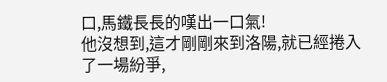口,馬鐵長長的嘆出一口氣!
他沒想到,這才剛剛來到洛陽,就已經捲入了一場紛爭,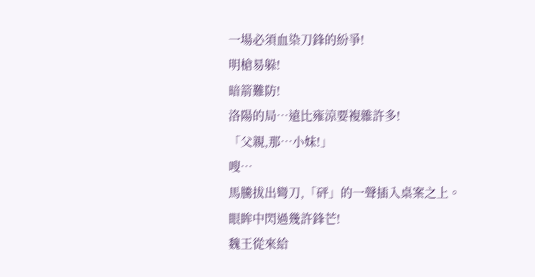一場必須血染刀鋒的紛爭!
明槍易躲!
暗箭難防!
洛陽的局…遠比雍涼要複雜許多!
「父親,那…小妹!」
嗖…
馬騰拔出彎刀,「砰」的一聲插入桌案之上。
眼眸中閃過幾許鋒芒!
魏王從來給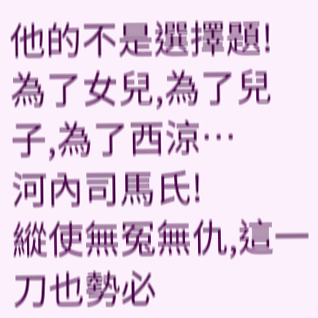他的不是選擇題!
為了女兒,為了兒子,為了西涼…
河內司馬氏!
縱使無冤無仇,這一刀也勢必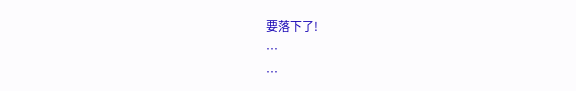要落下了!
…
…